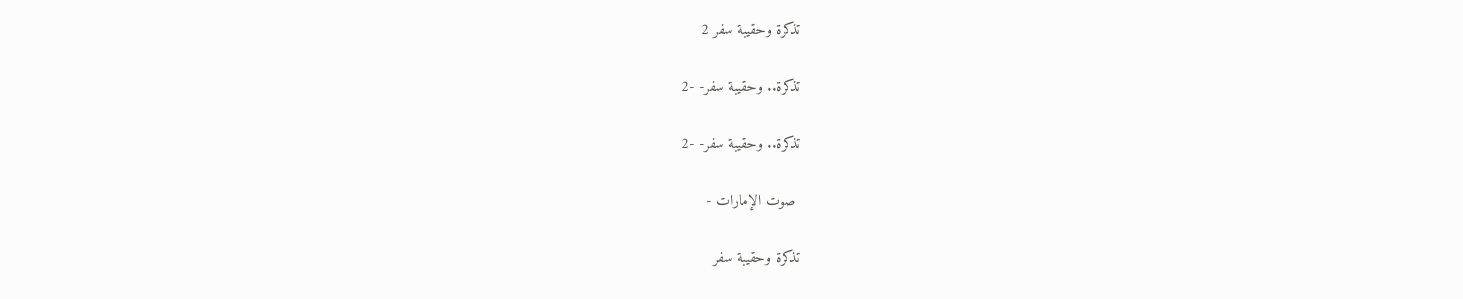تذكرة وحقيبة سفر 2

تذكرة.. وحقيبة سفر- -2

تذكرة.. وحقيبة سفر- -2

 صوت الإمارات -

تذكرة وحقيبة سفر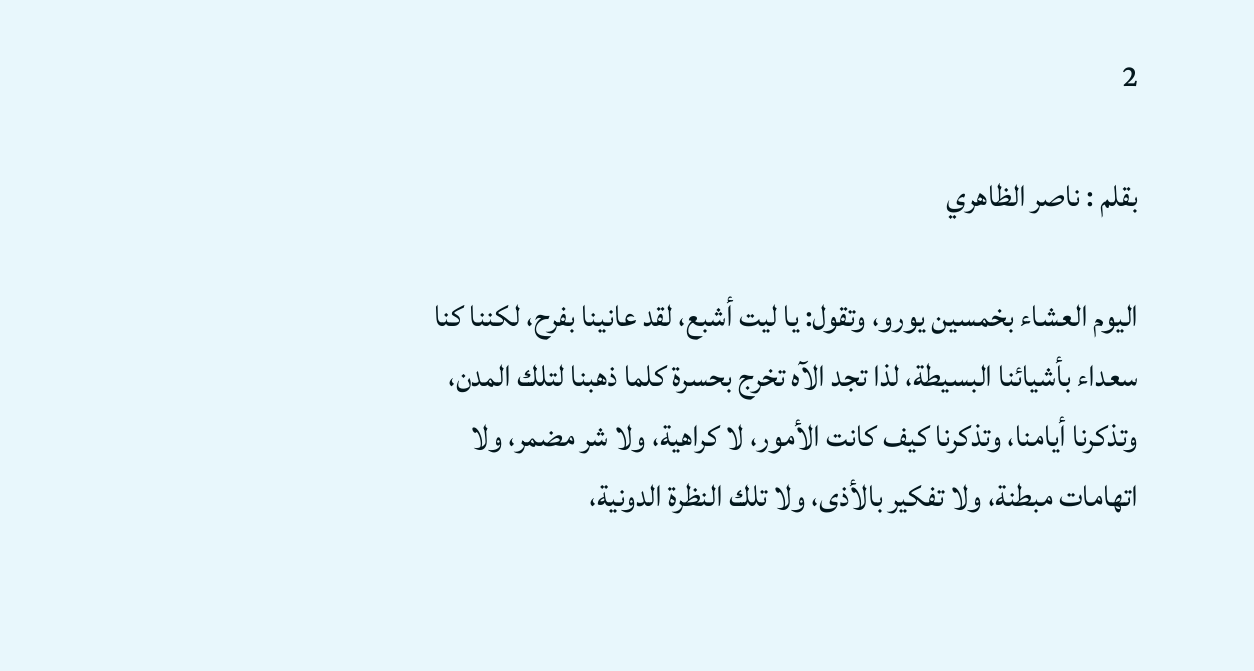2

بقلم : ناصر الظاهري

اليوم العشاء بخمسين يورو، وتقول: يا ليت أشبع، لقد عانينا بفرح، لكننا كنا سعداء بأشيائنا البسيطة، لذا تجد الآه تخرج بحسرة كلما ذهبنا لتلك المدن، وتذكرنا أيامنا، وتذكرنا كيف كانت الأمور، لا كراهية، ولا شر مضمر، ولا اتهامات مبطنة، ولا تفكير بالأذى، ولا تلك النظرة الدونية،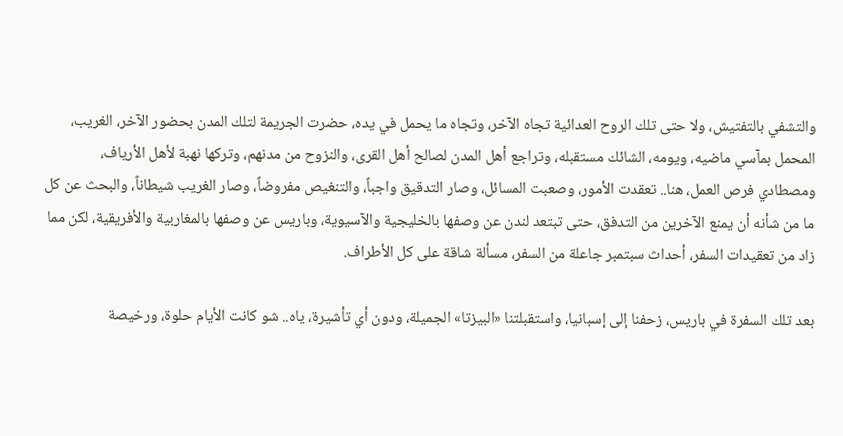والتشفي بالتفتيش، ولا حتى تلك الروح العدائية تجاه الآخر، وتجاه ما يحمل في يده، حضرت الجريمة لتلك المدن بحضور الآخر، الغريب، المحمل بمآسي ماضيه، ويومه، الشائك مستقبله، وتراجع أهل المدن لصالح أهل القرى، والنزوح من مدنهم، وتركها نهبة لأهل الأرياف، ومصطادي فرص العمل، هنا.. تعقدت الأمور، وصعبت المسائل، وصار التدقيق واجباً، والتنغيص مفروضاً، وصار الغريب شيطاناً، والبحث عن كل ما من شأنه أن يمنع الآخرين من التدفق، حتى تبتعد لندن عن وصفها بالخليجية والآسيوية، وباريس عن وصفها بالمغاربية والأفريقية، لكن مما زاد من تعقيدات السفر، أحداث سبتمبر جاعلة من السفر، مسألة شاقة على كل الأطراف.

بعد تلك السفرة في باريس، زحفنا إلى إسبانيا، واستقبلتنا «البيزتا» الجميلة، ودون أي تأشيرة، ياه.. شو كانت الأيام حلوة، ورخيصة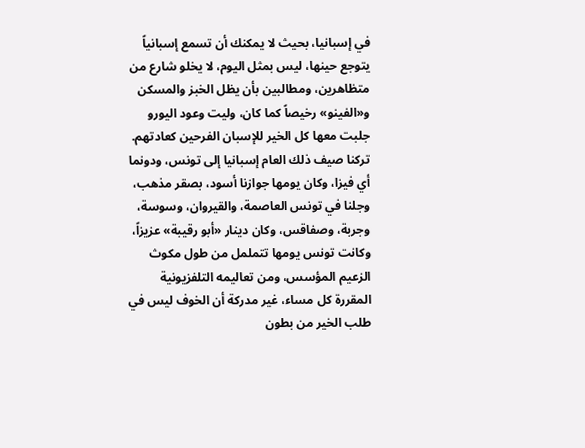في إسبانيا، بحيث لا يمكنك أن تسمع إسبانياً يتوجع حينها، ليس بمثل اليوم، لا يخلو شارع من متظاهرين، ومطالبين بأن يظل الخبز والمسكن و«الفينو» رخيصاً كما كان، وليت وعود اليورو جلبت معها كل الخير للإسبان الفرحين كعادتهم.
تركنا صيف ذلك العام إسبانيا إلى تونس، ودونما أي فيزا، وكان يومها جوازنا أسود، بصقر مذهب، وجلنا في تونس العاصمة، والقيروان، وسوسة، وجربة، وصفاقس، وكان دينار «أبو رقيبة» عزيزاً، وكانت تونس يومها تتململ من طول مكوث الزعيم المؤسس، ومن تعاليمه التلفزيونية المقررة كل مساء، غير مدركة أن الخوف ليس في طلب الخير من بطون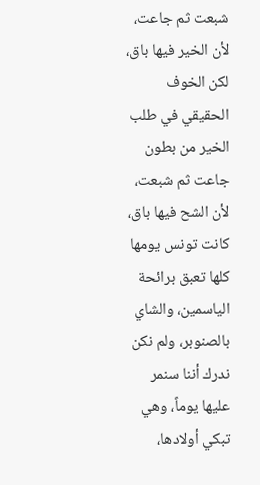شبعت ثم جاعت، لأن الخير فيها باق، لكن الخوف الحقيقي في طلب الخير من بطون جاعت ثم شبعت، لأن الشح فيها باق، كانت تونس يومها كلها تعبق برائحة الياسمين، والشاي بالصنوبر، ولم نكن ندرك أننا سنمر عليها يوماً، وهي تبكي أولادها،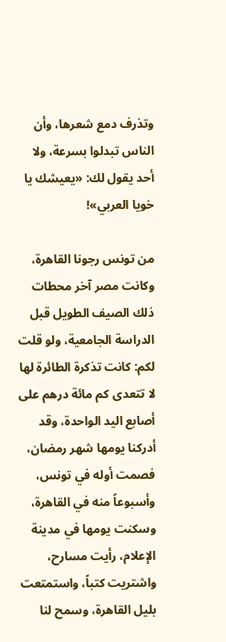وتذرف دمع شعرها، وأن الناس تبدلوا بسرعة، ولا أحد يقول لك: «يعيشك يا خويا العربي»!

من تونس رجونا القاهرة، وكانت مصر آخر محطات ذلك الصيف الطويل قبل الدراسة الجامعية، ولو قلت لكم: كانت تذكرة الطائرة لها لا تتعدى كم مائة درهم على أصابع اليد الواحدة، وقد أدركنا يومها شهر رمضان، فصمت أوله في تونس، وأسبوعاً منه في القاهرة، وسكنت يومها في مدينة الإعلام، رأيت مسارح، واشتريت كتباً، واستمتعت بليل القاهرة، وسمح لنا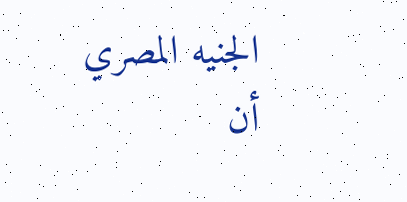الجنيه المصري أن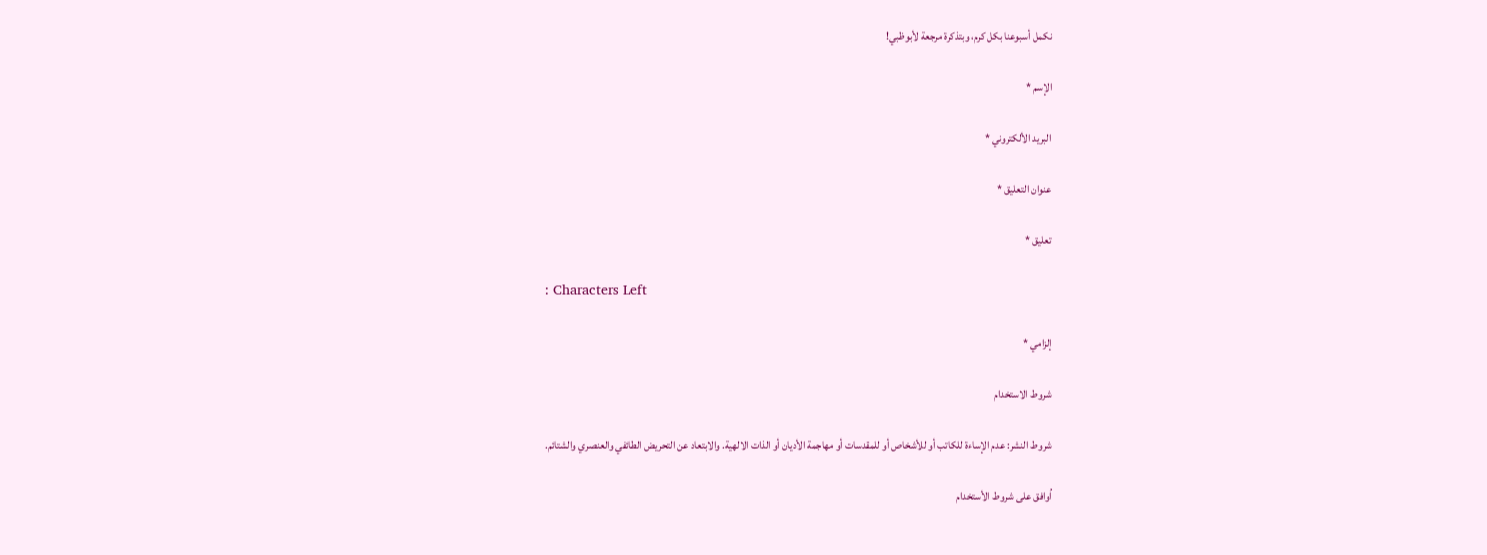نكمل أسبوعنا بكل كرم، وبتذكرة مرجعة لأبوظبي!

الإسم *

البريد الألكتروني *

عنوان التعليق *

تعليق *

: Characters Left

إلزامي *

شروط الاستخدام

شروط النشر: عدم الإساءة للكاتب أو للأشخاص أو للمقدسات أو مهاجمة الأديان أو الذات الالهية. والابتعاد عن التحريض الطائفي والعنصري والشتائم.

اُوافق على شروط الأستخدام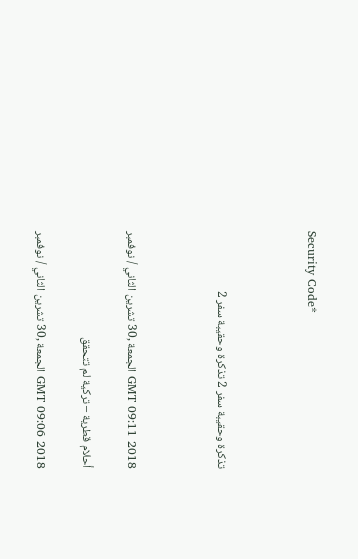Security Code*



تذكرة وحقيبة سفر 2 تذكرة وحقيبة سفر 2



GMT 09:11 2018 الجمعة ,30 تشرين الثاني / نوفمبر

أحلام قطرية – تركية لم تتحقق

GMT 09:06 2018 الجمعة ,30 تشرين الثاني / نوفمبر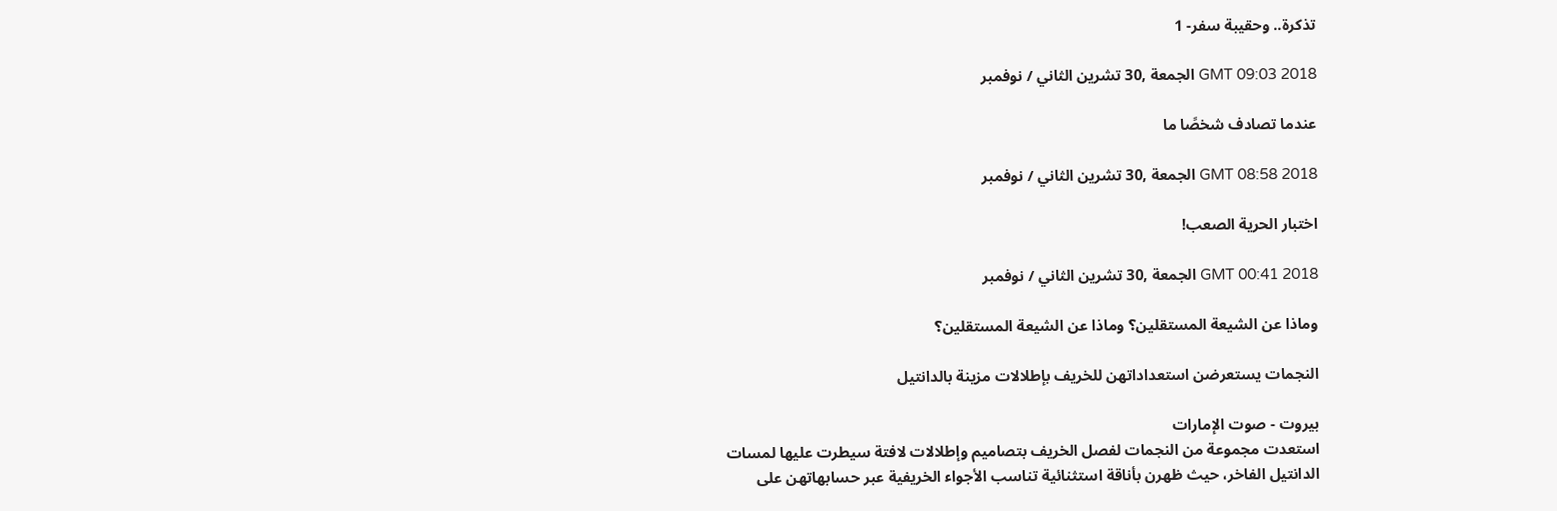تذكرة.. وحقيبة سفر- 1

GMT 09:03 2018 الجمعة ,30 تشرين الثاني / نوفمبر

عندما تصادف شخصًا ما

GMT 08:58 2018 الجمعة ,30 تشرين الثاني / نوفمبر

اختبار الحرية الصعب!

GMT 00:41 2018 الجمعة ,30 تشرين الثاني / نوفمبر

وماذا عن الشيعة المستقلين؟ وماذا عن الشيعة المستقلين؟

النجمات يستعرضن استعداداتهن للخريف بإطلالات مزينة بالدانتيل

بيروت - صوت الإمارات
استعدت مجموعة من النجمات لفصل الخريف بتصاميم وإطلالات لافتة سيطرت عليها لمسات الدانتيل الفاخر، حيث ظهرن بأناقة استثنائية تناسب الأجواء الخريفية عبر حسابهاتهن على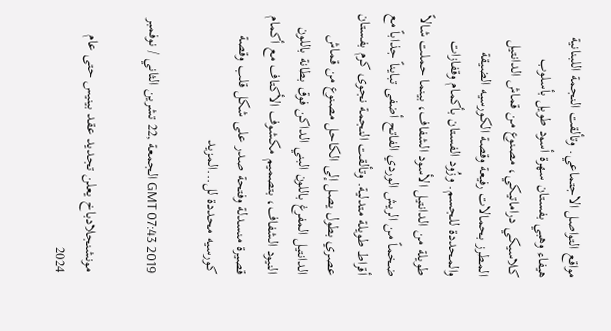مواقع التواصل الاجتماعي. وتألقت النجمة اللبنانية هيفاء وهبي بفستان سهرة أسود طويل بأسلوب كلاسيكي دراماتيكي، مصنوع من قماش الدانتيل المطرز بحمالات رفيعة وقصة الكورسيه الضيقة والمحددة للجسم. وزُود الفستان بأكمام وقفازات طويلة من الدانتيل الأسود الشفاف، بينما حملت شالاً ضخماً من الريش الوردي الفاتح أضفى تبايناً جذاباً مع أقراط طويلة متدلية. وتألقت النجمة نجوى كرم بفستان عصري بطول يصل إلى الكاحل مصنوع من قماش الدانتيل المفرغ باللون البني الداكن فوق بطانة باللون النيود الشفاف، بتصميم مكشوف الأكتاف مع أكمام قصيرة منسدلة وفتحة صدر على شكل قلب وقصة كورسيه محددة لل...المزيد

GMT 07:43 2019 الجمعة ,22 تشرين الثاني / نوفمبر

مونشنجلادباخ يعلن تجديد عقد بينيس حتى عام 2024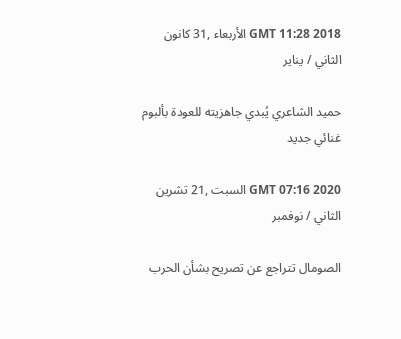GMT 11:28 2018 الأربعاء ,31 كانون الثاني / يناير

حميد الشاعري يُبدي جاهزيته للعودة بألبوم غنائي جديد

GMT 07:16 2020 السبت ,21 تشرين الثاني / نوفمبر

الصومال تتراجع عن تصريح بشأن الحرب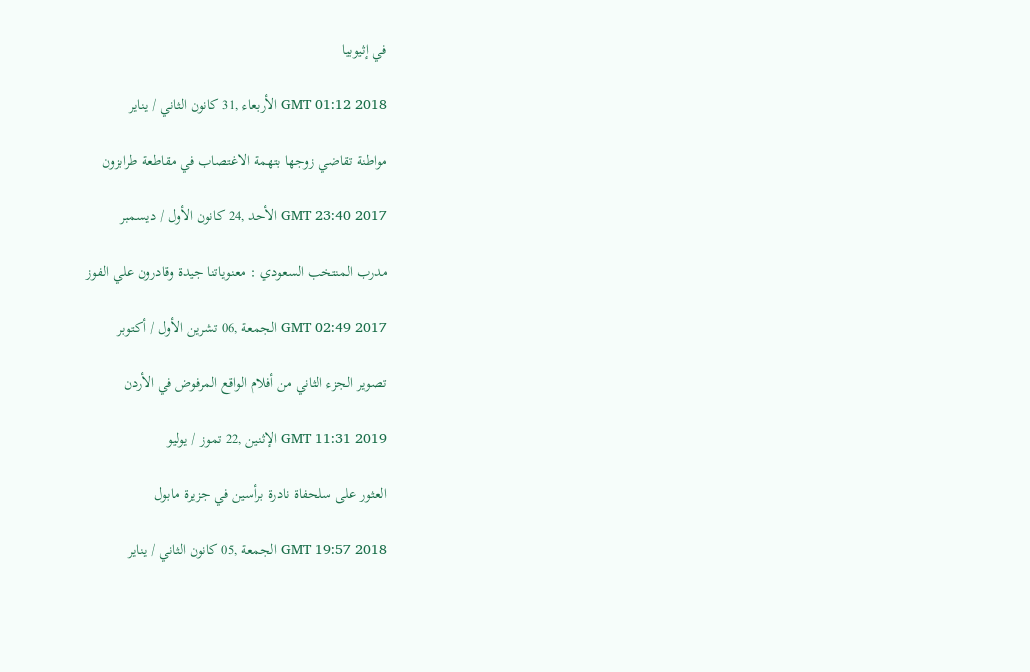في إثيوبيا

GMT 01:12 2018 الأربعاء ,31 كانون الثاني / يناير

مواطنة تقاضي زوجها بتهمة الاغتصاب في مقاطعة طرابزون

GMT 23:40 2017 الأحد ,24 كانون الأول / ديسمبر

مدرب المنتخب السعودي : معنوياتنا جيدة وقادرون علي الفوز

GMT 02:49 2017 الجمعة ,06 تشرين الأول / أكتوبر

تصوير الجزء الثاني من أفلام الواقع المرفوض في الأردن

GMT 11:31 2019 الإثنين ,22 تموز / يوليو

العثور على سلحفاة نادرة برأسين في جزيرة مابول

GMT 19:57 2018 الجمعة ,05 كانون الثاني / يناير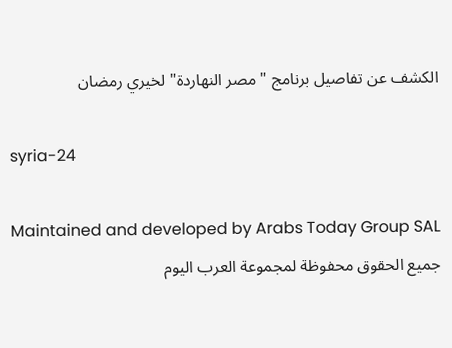الكشف عن تفاصيل برنامج "مصر النهاردة" لخيري رمضان

syria-24

Maintained and developed by Arabs Today Group SAL
جميع الحقوق محفوظة لمجموعة العرب اليوم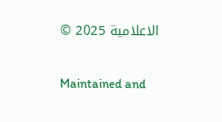الاعلامية 2025 ©

Maintained and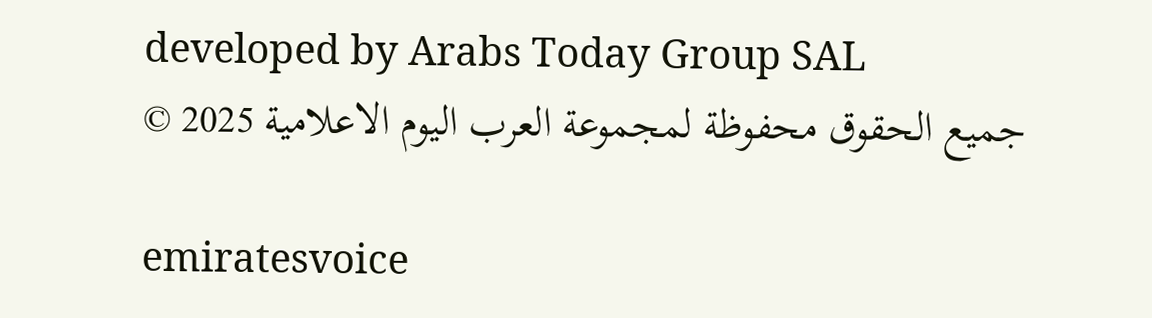developed by Arabs Today Group SAL
جميع الحقوق محفوظة لمجموعة العرب اليوم الاعلامية 2025 ©

emiratesvoice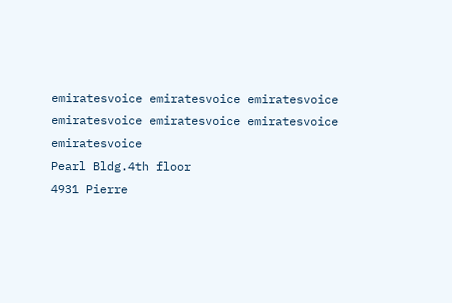emiratesvoice emiratesvoice emiratesvoice
emiratesvoice emiratesvoice emiratesvoice
emiratesvoice
Pearl Bldg.4th floor
4931 Pierre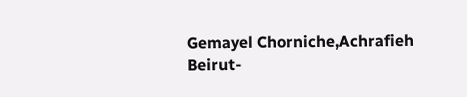Gemayel Chorniche,Achrafieh
Beirut-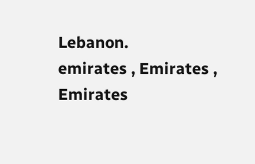Lebanon.
emirates , Emirates , Emirates